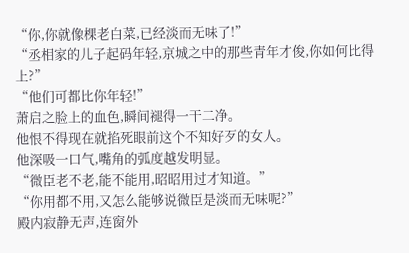“你,你就像棵老白菜,已经淡而无味了!”
“丞相家的儿子起码年轻,京城之中的那些青年才俊,你如何比得上?”
“他们可都比你年轻!”
萧启之脸上的血色,瞬间褪得一干二净。
他恨不得现在就掐死眼前这个不知好歹的女人。
他深吸一口气,嘴角的弧度越发明显。
“微臣老不老,能不能用,昭昭用过才知道。”
“你用都不用,又怎么能够说微臣是淡而无味呢?”
殿内寂静无声,连窗外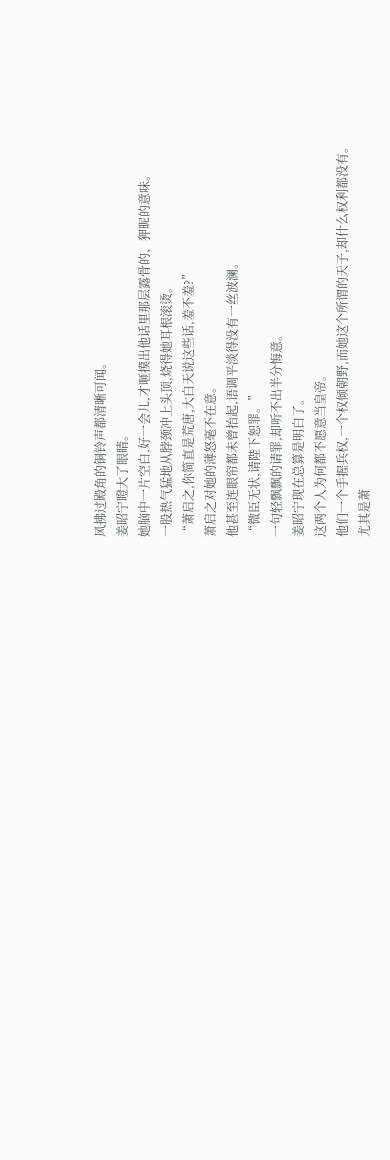风拂过殿角的铜铃声都清晰可闻。
姜昭宁瞪大了眼睛。
她脑中一片空白,好一会儿,才咂摸出他话里那层露骨的、狎昵的意味。
一股热气猛地从脖颈冲上头顶,烧得她耳根滚烫。
“萧启之,你简直是荒唐,大白天说这些话,羞不羞?”
萧启之对她的薄怒毫不在意。
他甚至连眼帘都未曾抬起,语调平淡得没有一丝波澜。
“微臣无状,请陛下恕罪。”
一句轻飘飘的请罪,却听不出半分悔意。
姜昭宁现在总算是明白了。
这两个人为何都不愿意当皇帝。
他们一个手握兵权,一个权倾朝野,而她这个所谓的天子,却什么权利都没有。
尤其是萧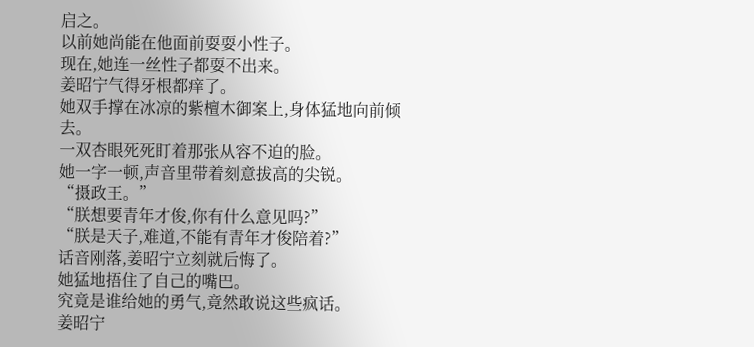启之。
以前她尚能在他面前耍耍小性子。
现在,她连一丝性子都耍不出来。
姜昭宁气得牙根都痒了。
她双手撑在冰凉的紫檀木御案上,身体猛地向前倾去。
一双杏眼死死盯着那张从容不迫的脸。
她一字一顿,声音里带着刻意拔高的尖锐。
“摄政王。”
“朕想要青年才俊,你有什么意见吗?”
“朕是天子,难道,不能有青年才俊陪着?”
话音刚落,姜昭宁立刻就后悔了。
她猛地捂住了自己的嘴巴。
究竟是谁给她的勇气,竟然敢说这些疯话。
姜昭宁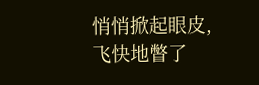悄悄掀起眼皮,飞快地瞥了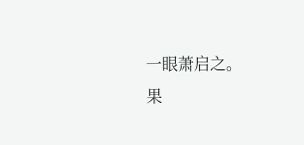一眼萧启之。
果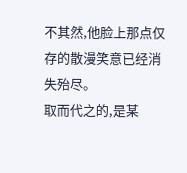不其然,他脸上那点仅存的散漫笑意已经消失殆尽。
取而代之的,是某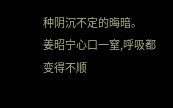种阴沉不定的晦暗。
姜昭宁心口一窒,呼吸都变得不顺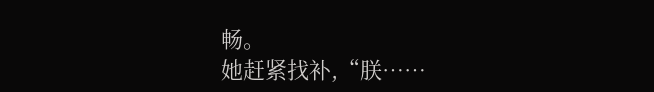畅。
她赶紧找补,“朕……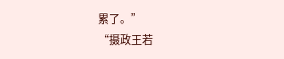累了。”
“摄政王若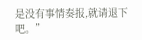是没有事情奏报,就请退下吧。”